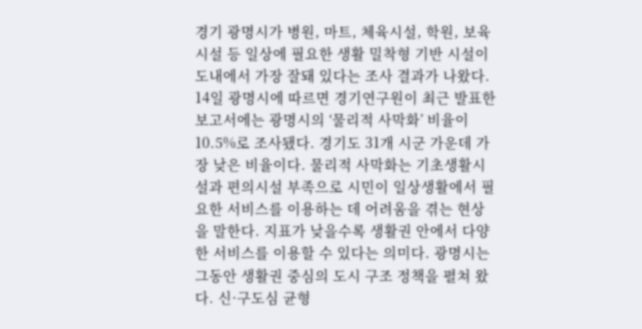경기 광명시가 병원, 마트, 체육시설, 학원, 보육시설 등 일상에 필요한 생활 밀착형 기반 시설이 도내에서 가장 잘돼 있다는 조사 결과가 나왔다. 14일 광명시에 따르면 경기연구원이 최근 발표한 보고서에는 광명시의 ‘물리적 사막화’ 비율이 10.5%로 조사됐다. 경기도 31개 시군 가운데 가장 낮은 비율이다. 물리적 사막화는 기초생활시설과 편의시설 부족으로 시민이 일상생활에서 필요한 서비스를 이용하는 데 어려움을 겪는 현상을 말한다. 지표가 낮을수록 생활권 안에서 다양한 서비스를 이용할 수 있다는 의미다. 광명시는 그동안 생활권 중심의 도시 구조 정책을 펼쳐 왔다. 신·구도심 균형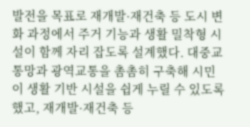발전을 목표로 재개발·재건축 등 도시 변화 과정에서 주거 기능과 생활 밀착형 시설이 함께 자리 잡도록 설계했다. 대중교통망과 광역교통을 촘촘히 구축해 시민이 생활 기반 시설을 쉽게 누릴 수 있도록 했고, 재개발·재건축 등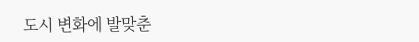도시 변화에 발맞춘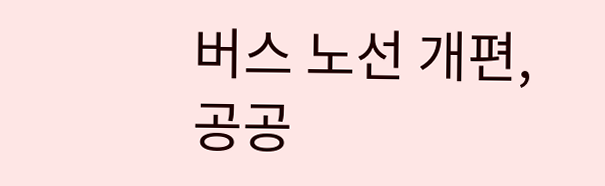버스 노선 개편, 공공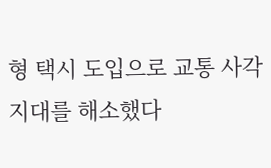형 택시 도입으로 교통 사각지대를 해소했다